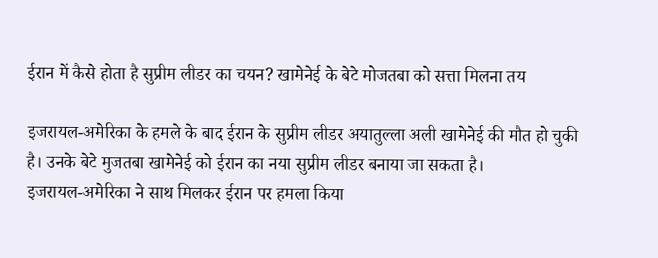ईरान में कैसे होता है सुप्रीम लीडर का चयन? खामेनेई के बेटे मोजतबा को सत्ता मिलना तय

इजरायल-अमेरिका के हमले के बाद ईरान के सुप्रीम लीडर अयातुल्ला अली खामेनेई की मौत हो चुकी है। उनके बेटे मुजतबा खामेनेई को ईरान का नया सुप्रीम लीडर बनाया जा सकता है।
इजरायल-अमेरिका ने साथ मिलकर ईरान पर हमला किया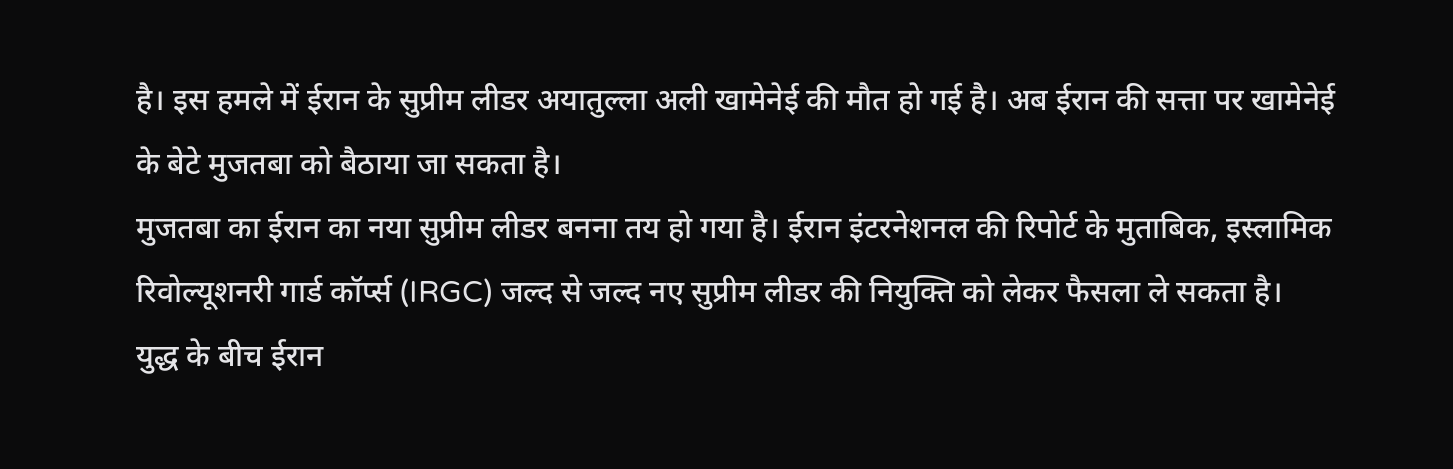है। इस हमले में ईरान के सुप्रीम लीडर अयातुल्ला अली खामेनेई की मौत हो गई है। अब ईरान की सत्ता पर खामेनेई के बेटे मुजतबा को बैठाया जा सकता है।
मुजतबा का ईरान का नया सुप्रीम लीडर बनना तय हो गया है। ईरान इंटरनेशनल की रिपोर्ट के मुताबिक, इस्लामिक रिवोल्यूशनरी गार्ड कॉर्प्स (IRGC) जल्द से जल्द नए सुप्रीम लीडर की नियुक्ति को लेकर फैसला ले सकता है।
युद्ध के बीच ईरान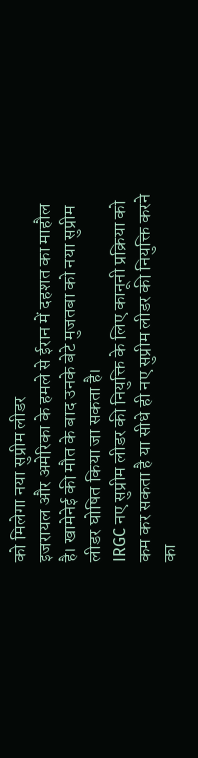को मिलेगा नया सुप्रीम लीडर
इजरायल और अमेरिका के हमले से ईरान में दहशत का माहौल है। खामेनेई की मौत के बाद उनके बेटे मुजतबा को नया सुप्रीम लीडर घोषित किया जा सकता है।
IRGC नए सुप्रीम लीडर की नियुक्ति के लिए कानूनी प्रक्रिया को कम कर सकता है या सीधे ही नए सुप्रीम लीडर की नियुक्ति करने का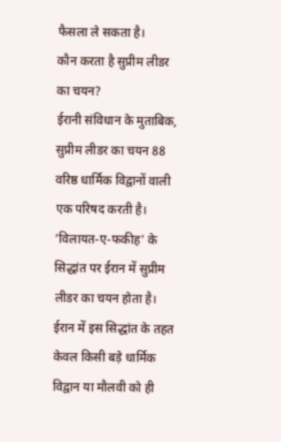फैसला ले सकता है।
कौन करता है सुप्रीम लीडर का चयन?
ईरानी संविधान के मुताबिक, सुप्रीम लीडर का चयन 88 वरिष्ठ धार्मिक विद्वानों वाली एक परिषद करती है। ‘विलायत-ए-फकीह’ के सिद्धांत पर ईरान में सुप्रीम लीडर का चयन होता है।
ईरान में इस सिद्धांत के तहत केवल किसी बड़े धार्मिक विद्वान या मौलवी को ही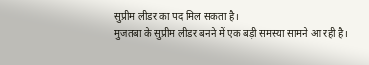सुप्रीम लीडर का पद मिल सकता है।
मुजतबा के सुप्रीम लीडर बनने में एक बड़ी समस्या सामने आ रही है।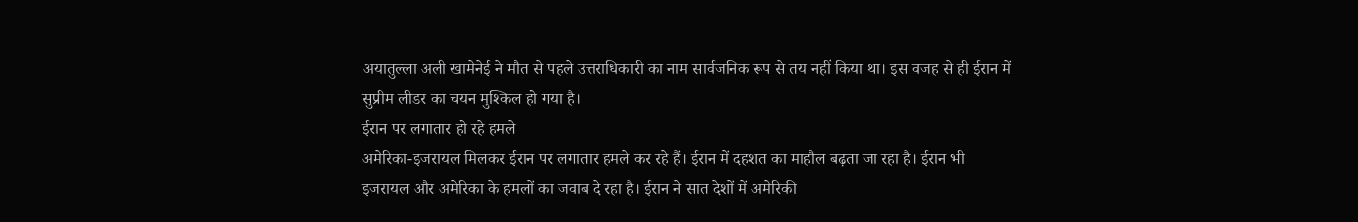अयातुल्ला अली खामेनेई ने मौत से पहले उत्तराधिकारी का नाम सार्वजनिक रूप से तय नहीं किया था। इस वजह से ही ईरान में सुप्रीम लीडर का चयन मुश्किल हो गया है।
ईरान पर लगातार हो रहे हमले
अमेरिका-इजरायल मिलकर ईरान पर लगातार हमले कर रहे हैं। ईरान में दहशत का माहौल बढ़ता जा रहा है। ईरान भी इजरायल और अमेरिका के हमलों का जवाब दे रहा है। ईरान ने सात देशों में अमेरिकी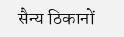सैन्य ठिकानों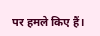पर हमले किए हैं।